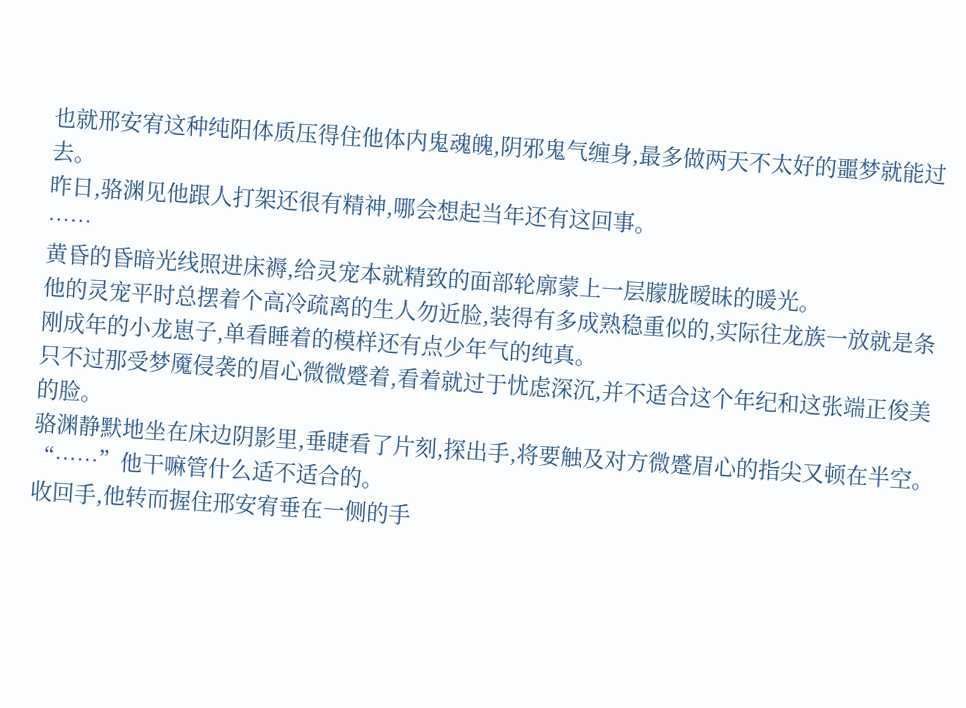也就邢安宥这种纯阳体质压得住他体内鬼魂魄,阴邪鬼气缠身,最多做两天不太好的噩梦就能过去。
昨日,骆渊见他跟人打架还很有精神,哪会想起当年还有这回事。
……
黄昏的昏暗光线照进床褥,给灵宠本就精致的面部轮廓蒙上一层朦胧暧昧的暖光。
他的灵宠平时总摆着个高冷疏离的生人勿近脸,装得有多成熟稳重似的,实际往龙族一放就是条刚成年的小龙崽子,单看睡着的模样还有点少年气的纯真。
只不过那受梦魇侵袭的眉心微微蹙着,看着就过于忧虑深沉,并不适合这个年纪和这张端正俊美的脸。
骆渊静默地坐在床边阴影里,垂睫看了片刻,探出手,将要触及对方微蹙眉心的指尖又顿在半空。
“……”他干嘛管什么适不适合的。
收回手,他转而握住邢安宥垂在一侧的手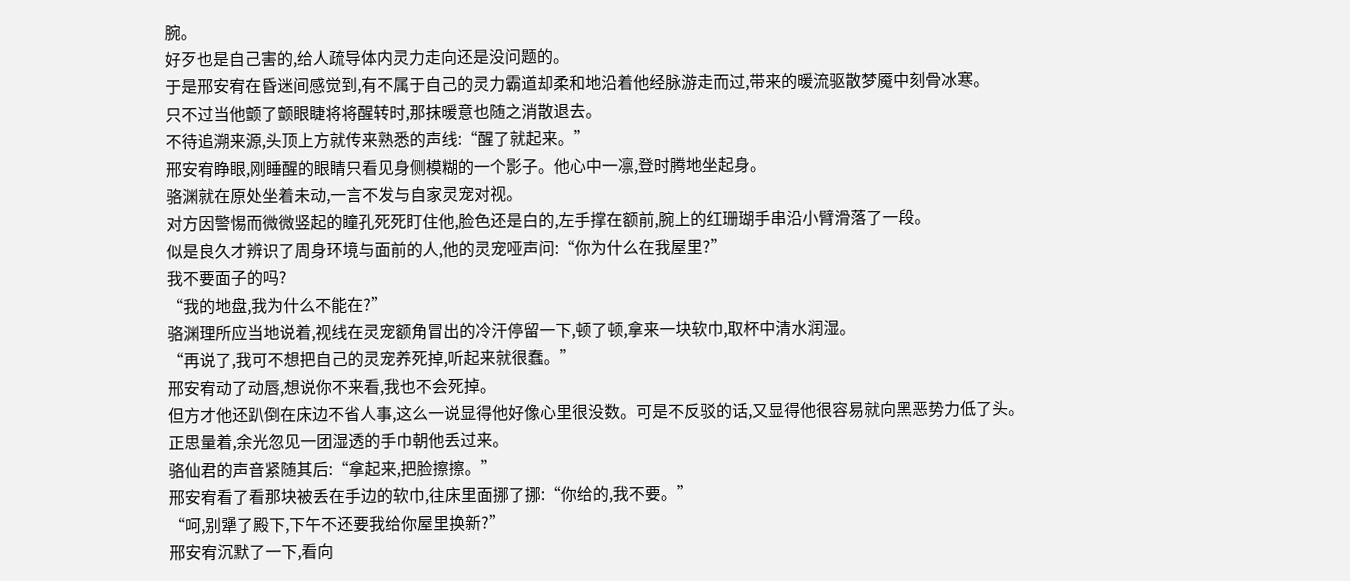腕。
好歹也是自己害的,给人疏导体内灵力走向还是没问题的。
于是邢安宥在昏迷间感觉到,有不属于自己的灵力霸道却柔和地沿着他经脉游走而过,带来的暖流驱散梦魇中刻骨冰寒。
只不过当他颤了颤眼睫将将醒转时,那抹暖意也随之消散退去。
不待追溯来源,头顶上方就传来熟悉的声线:“醒了就起来。”
邢安宥睁眼,刚睡醒的眼睛只看见身侧模糊的一个影子。他心中一凛,登时腾地坐起身。
骆渊就在原处坐着未动,一言不发与自家灵宠对视。
对方因警惕而微微竖起的瞳孔死死盯住他,脸色还是白的,左手撑在额前,腕上的红珊瑚手串沿小臂滑落了一段。
似是良久才辨识了周身环境与面前的人,他的灵宠哑声问:“你为什么在我屋里?”
我不要面子的吗?
“我的地盘,我为什么不能在?”
骆渊理所应当地说着,视线在灵宠额角冒出的冷汗停留一下,顿了顿,拿来一块软巾,取杯中清水润湿。
“再说了,我可不想把自己的灵宠养死掉,听起来就很蠢。”
邢安宥动了动唇,想说你不来看,我也不会死掉。
但方才他还趴倒在床边不省人事,这么一说显得他好像心里很没数。可是不反驳的话,又显得他很容易就向黑恶势力低了头。
正思量着,余光忽见一团湿透的手巾朝他丢过来。
骆仙君的声音紧随其后:“拿起来,把脸擦擦。”
邢安宥看了看那块被丢在手边的软巾,往床里面挪了挪:“你给的,我不要。”
“呵,别犟了殿下,下午不还要我给你屋里换新?”
邢安宥沉默了一下,看向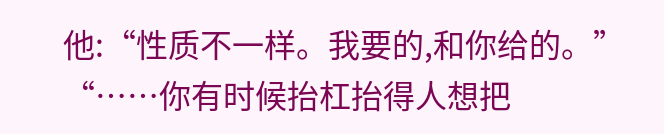他:“性质不一样。我要的,和你给的。”
“……你有时候抬杠抬得人想把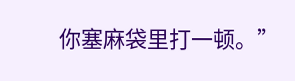你塞麻袋里打一顿。”